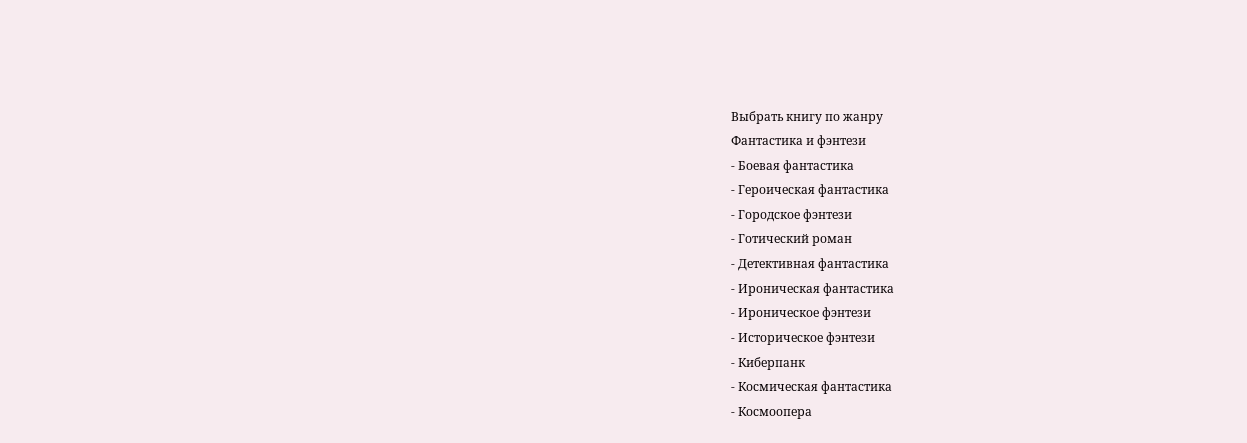Выбрать книгу по жанру
Фантастика и фэнтези
- Боевая фантастика
- Героическая фантастика
- Городское фэнтези
- Готический роман
- Детективная фантастика
- Ироническая фантастика
- Ироническое фэнтези
- Историческое фэнтези
- Киберпанк
- Космическая фантастика
- Космоопера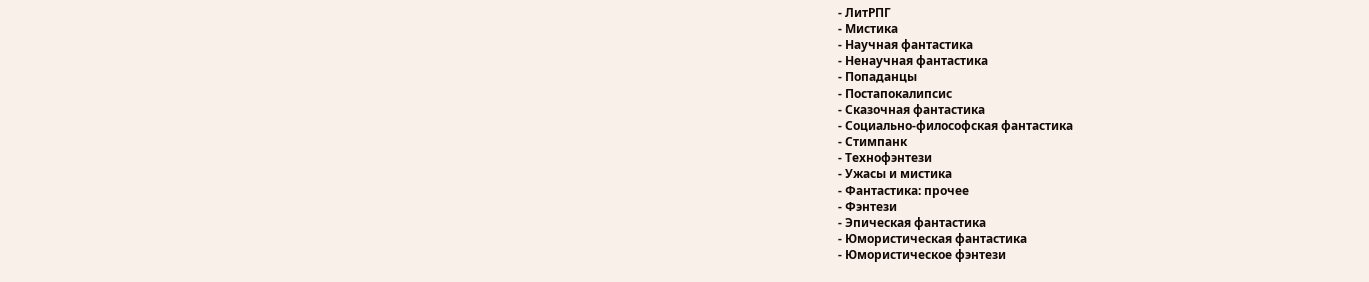- ЛитРПГ
- Мистика
- Научная фантастика
- Ненаучная фантастика
- Попаданцы
- Постапокалипсис
- Сказочная фантастика
- Социально-философская фантастика
- Стимпанк
- Технофэнтези
- Ужасы и мистика
- Фантастика: прочее
- Фэнтези
- Эпическая фантастика
- Юмористическая фантастика
- Юмористическое фэнтези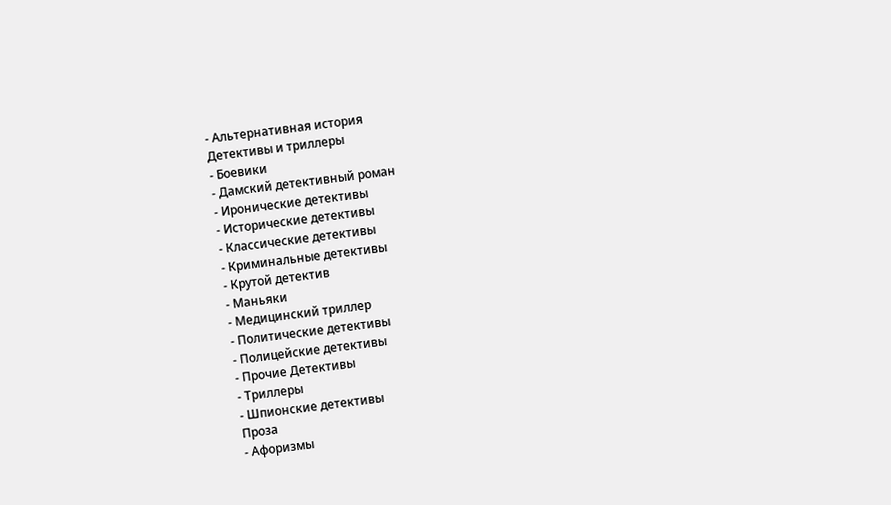- Альтернативная история
Детективы и триллеры
- Боевики
- Дамский детективный роман
- Иронические детективы
- Исторические детективы
- Классические детективы
- Криминальные детективы
- Крутой детектив
- Маньяки
- Медицинский триллер
- Политические детективы
- Полицейские детективы
- Прочие Детективы
- Триллеры
- Шпионские детективы
Проза
- Афоризмы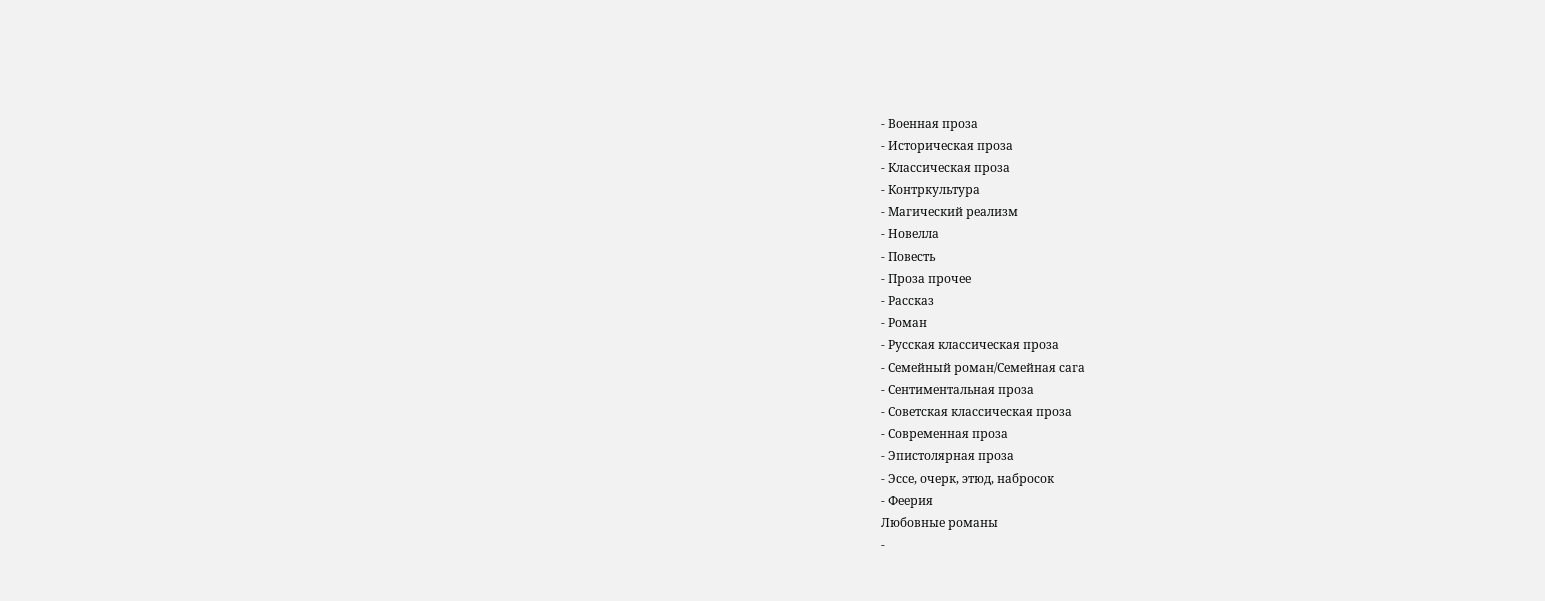- Военная проза
- Историческая проза
- Классическая проза
- Контркультура
- Магический реализм
- Новелла
- Повесть
- Проза прочее
- Рассказ
- Роман
- Русская классическая проза
- Семейный роман/Семейная сага
- Сентиментальная проза
- Советская классическая проза
- Современная проза
- Эпистолярная проза
- Эссе, очерк, этюд, набросок
- Феерия
Любовные романы
-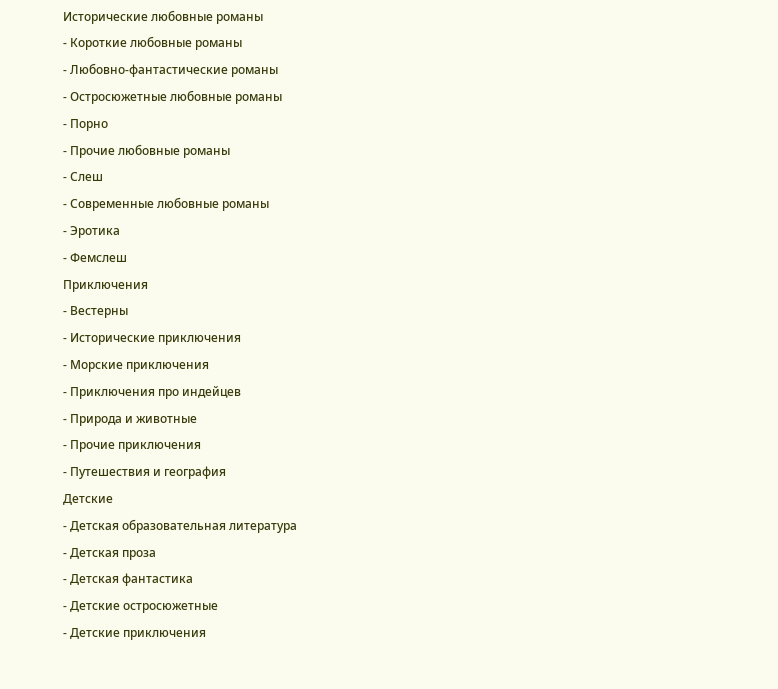Исторические любовные романы
- Короткие любовные романы
- Любовно-фантастические романы
- Остросюжетные любовные романы
- Порно
- Прочие любовные романы
- Слеш
- Современные любовные романы
- Эротика
- Фемслеш
Приключения
- Вестерны
- Исторические приключения
- Морские приключения
- Приключения про индейцев
- Природа и животные
- Прочие приключения
- Путешествия и география
Детские
- Детская образовательная литература
- Детская проза
- Детская фантастика
- Детские остросюжетные
- Детские приключения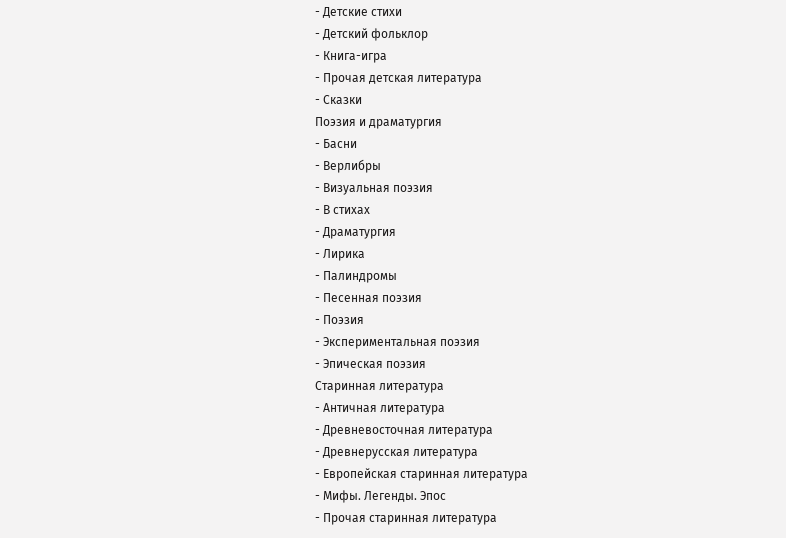- Детские стихи
- Детский фольклор
- Книга-игра
- Прочая детская литература
- Сказки
Поэзия и драматургия
- Басни
- Верлибры
- Визуальная поэзия
- В стихах
- Драматургия
- Лирика
- Палиндромы
- Песенная поэзия
- Поэзия
- Экспериментальная поэзия
- Эпическая поэзия
Старинная литература
- Античная литература
- Древневосточная литература
- Древнерусская литература
- Европейская старинная литература
- Мифы. Легенды. Эпос
- Прочая старинная литература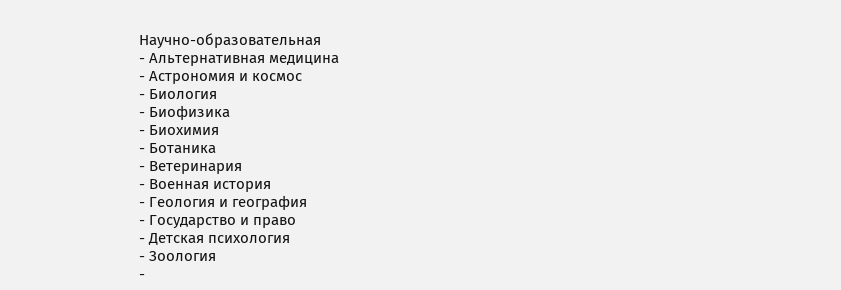Научно-образовательная
- Альтернативная медицина
- Астрономия и космос
- Биология
- Биофизика
- Биохимия
- Ботаника
- Ветеринария
- Военная история
- Геология и география
- Государство и право
- Детская психология
- Зоология
-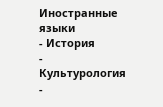Иностранные языки
- История
- Культурология
-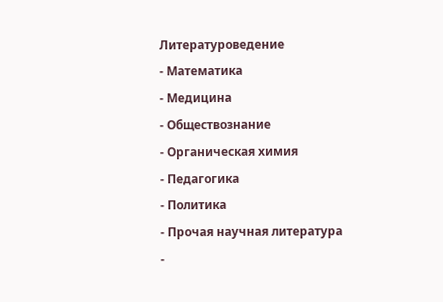Литературоведение
- Математика
- Медицина
- Обществознание
- Органическая химия
- Педагогика
- Политика
- Прочая научная литература
-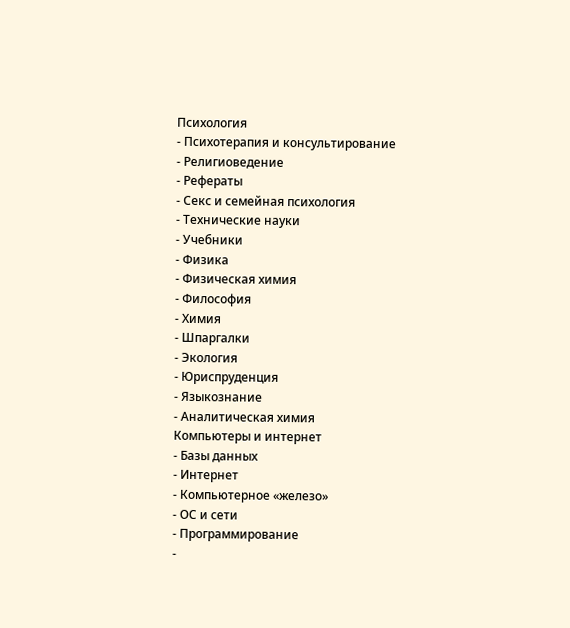Психология
- Психотерапия и консультирование
- Религиоведение
- Рефераты
- Секс и семейная психология
- Технические науки
- Учебники
- Физика
- Физическая химия
- Философия
- Химия
- Шпаргалки
- Экология
- Юриспруденция
- Языкознание
- Аналитическая химия
Компьютеры и интернет
- Базы данных
- Интернет
- Компьютерное «железо»
- ОС и сети
- Программирование
-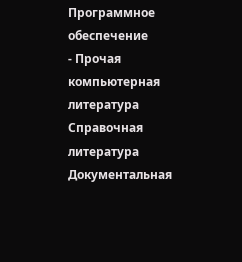Программное обеспечение
- Прочая компьютерная литература
Справочная литература
Документальная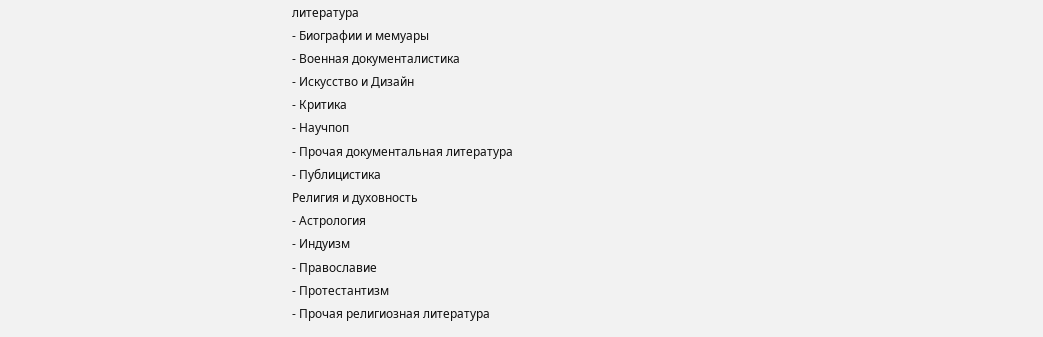литература
- Биографии и мемуары
- Военная документалистика
- Искусство и Дизайн
- Критика
- Научпоп
- Прочая документальная литература
- Публицистика
Религия и духовность
- Астрология
- Индуизм
- Православие
- Протестантизм
- Прочая религиозная литература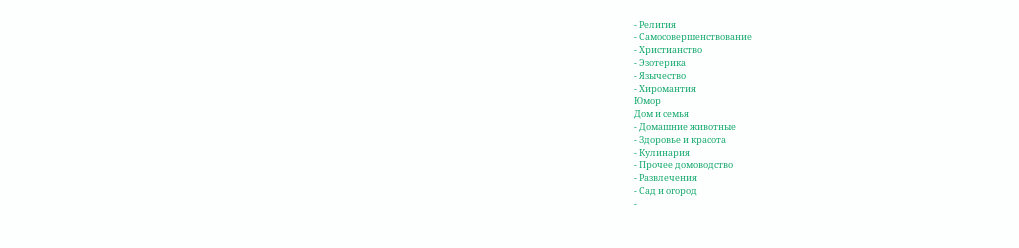- Религия
- Самосовершенствование
- Христианство
- Эзотерика
- Язычество
- Хиромантия
Юмор
Дом и семья
- Домашние животные
- Здоровье и красота
- Кулинария
- Прочее домоводство
- Развлечения
- Сад и огород
-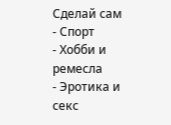Сделай сам
- Спорт
- Хобби и ремесла
- Эротика и секс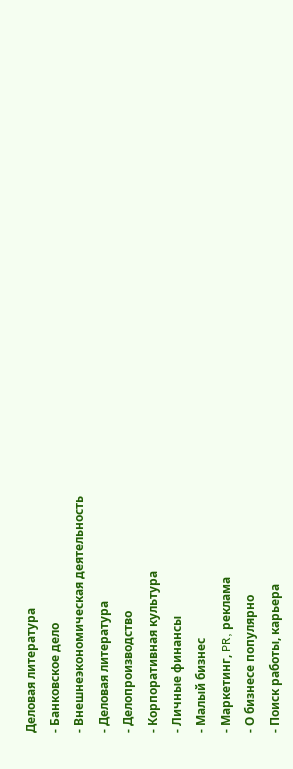Деловая литература
- Банковское дело
- Внешнеэкономическая деятельность
- Деловая литература
- Делопроизводство
- Корпоративная культура
- Личные финансы
- Малый бизнес
- Маркетинг, PR, реклама
- О бизнесе популярно
- Поиск работы, карьера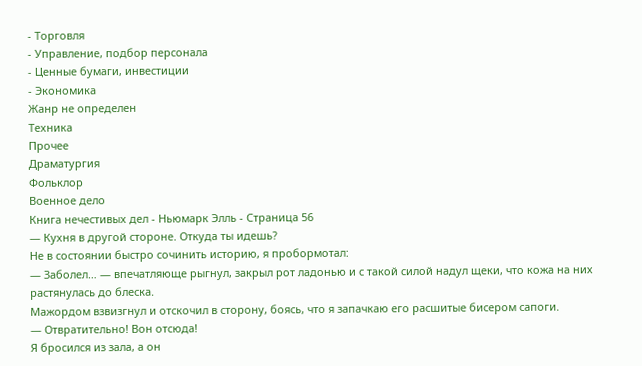- Торговля
- Управление, подбор персонала
- Ценные бумаги, инвестиции
- Экономика
Жанр не определен
Техника
Прочее
Драматургия
Фольклор
Военное дело
Книга нечестивых дел - Ньюмарк Элль - Страница 56
— Кухня в другой стороне. Откуда ты идешь?
Не в состоянии быстро сочинить историю, я пробормотал:
— Заболел… — впечатляюще рыгнул, закрыл рот ладонью и с такой силой надул щеки, что кожа на них растянулась до блеска.
Мажордом взвизгнул и отскочил в сторону, боясь, что я запачкаю его расшитые бисером сапоги.
— Отвратительно! Вон отсюда!
Я бросился из зала, а он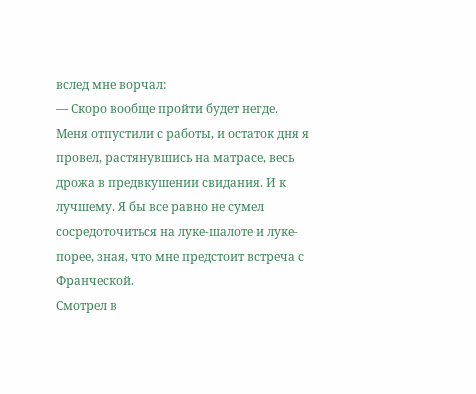вслед мне ворчал:
— Скоро вообще пройти будет негде.
Меня отпустили с работы, и остаток дня я провел, растянувшись на матрасе, весь дрожа в предвкушении свидания. И к лучшему. Я бы все равно не сумел сосредоточиться на луке-шалоте и луке-порее, зная, что мне предстоит встреча с Франческой.
Смотрел в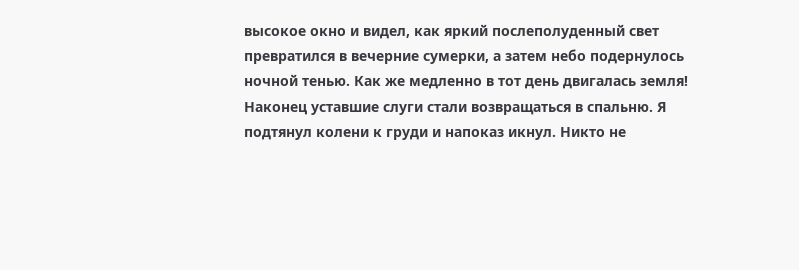высокое окно и видел, как яркий послеполуденный свет превратился в вечерние сумерки, а затем небо подернулось ночной тенью. Как же медленно в тот день двигалась земля! Наконец уставшие слуги стали возвращаться в спальню. Я подтянул колени к груди и напоказ икнул. Никто не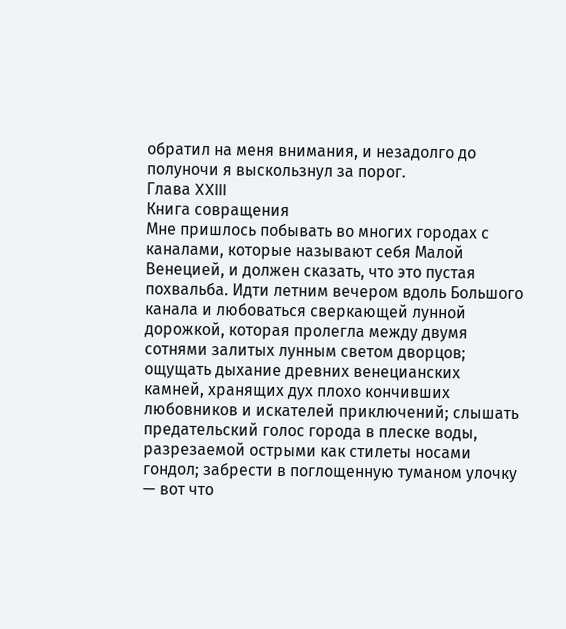обратил на меня внимания, и незадолго до полуночи я выскользнул за порог.
Глава XXIII
Книга совращения
Мне пришлось побывать во многих городах с каналами, которые называют себя Малой Венецией, и должен сказать, что это пустая похвальба. Идти летним вечером вдоль Большого канала и любоваться сверкающей лунной дорожкой, которая пролегла между двумя сотнями залитых лунным светом дворцов; ощущать дыхание древних венецианских камней, хранящих дух плохо кончивших любовников и искателей приключений; слышать предательский голос города в плеске воды, разрезаемой острыми как стилеты носами гондол; забрести в поглощенную туманом улочку — вот что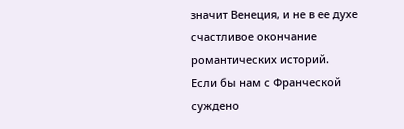значит Венеция, и не в ее духе счастливое окончание романтических историй.
Если бы нам с Франческой суждено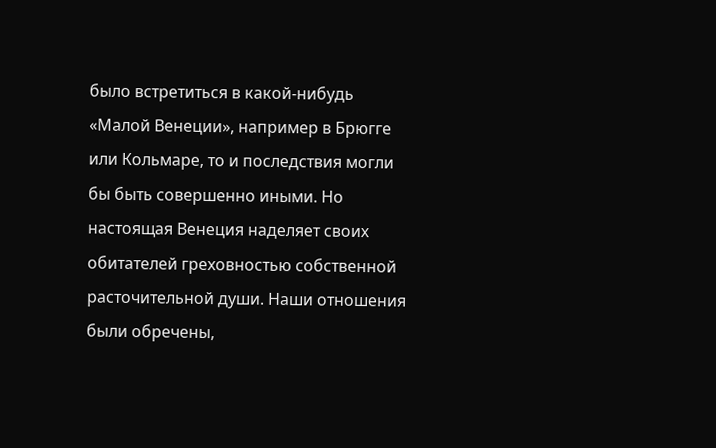было встретиться в какой-нибудь «Малой Венеции», например в Брюгге или Кольмаре, то и последствия могли бы быть совершенно иными. Но настоящая Венеция наделяет своих обитателей греховностью собственной расточительной души. Наши отношения были обречены,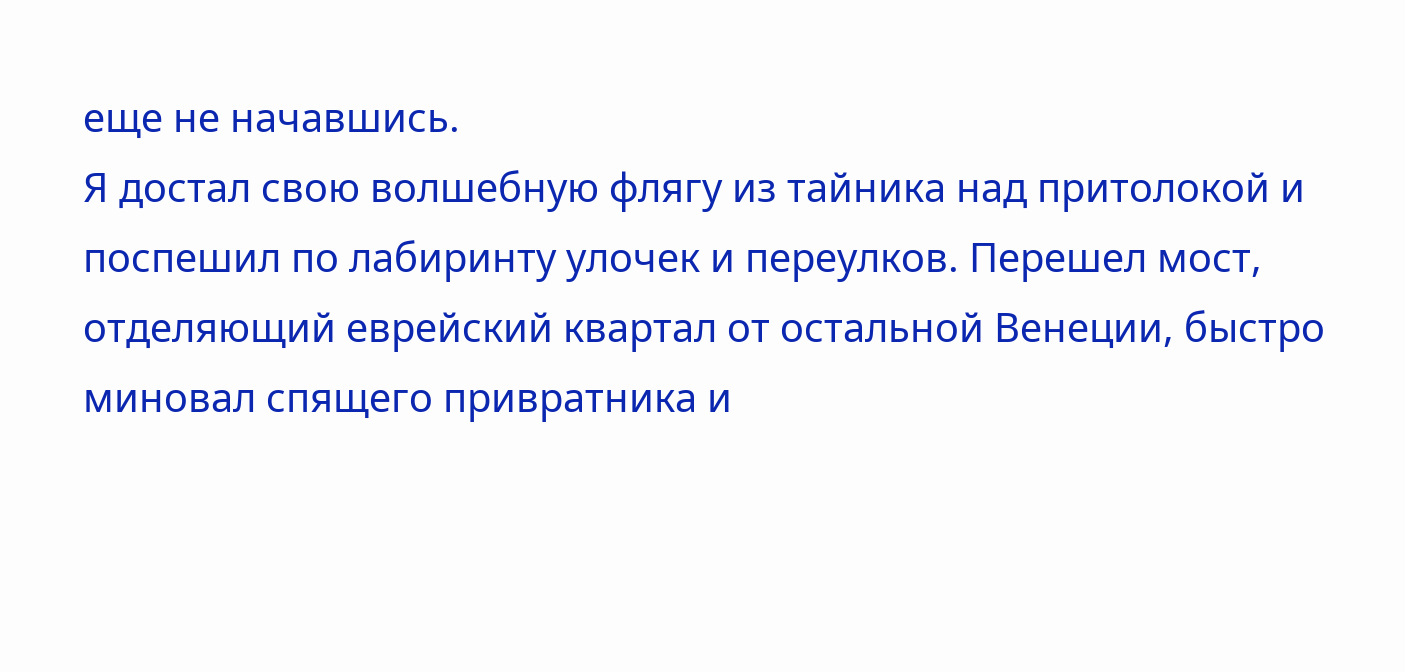еще не начавшись.
Я достал свою волшебную флягу из тайника над притолокой и поспешил по лабиринту улочек и переулков. Перешел мост, отделяющий еврейский квартал от остальной Венеции, быстро миновал спящего привратника и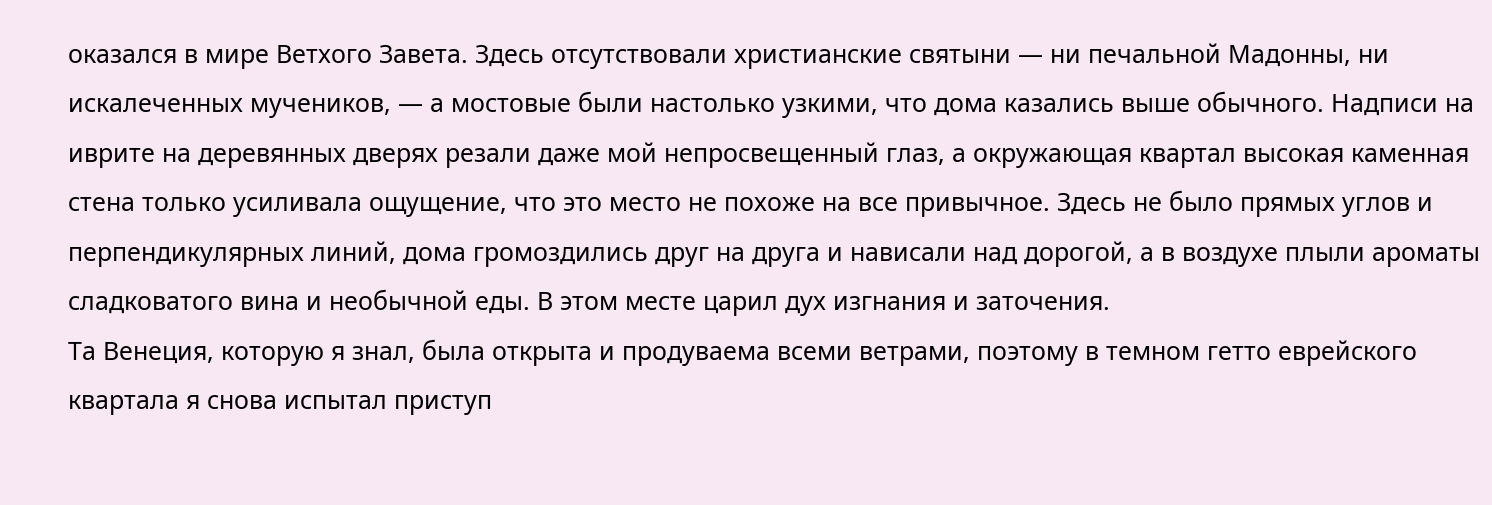оказался в мире Ветхого Завета. Здесь отсутствовали христианские святыни — ни печальной Мадонны, ни искалеченных мучеников, — а мостовые были настолько узкими, что дома казались выше обычного. Надписи на иврите на деревянных дверях резали даже мой непросвещенный глаз, а окружающая квартал высокая каменная стена только усиливала ощущение, что это место не похоже на все привычное. Здесь не было прямых углов и перпендикулярных линий, дома громоздились друг на друга и нависали над дорогой, а в воздухе плыли ароматы сладковатого вина и необычной еды. В этом месте царил дух изгнания и заточения.
Та Венеция, которую я знал, была открыта и продуваема всеми ветрами, поэтому в темном гетто еврейского квартала я снова испытал приступ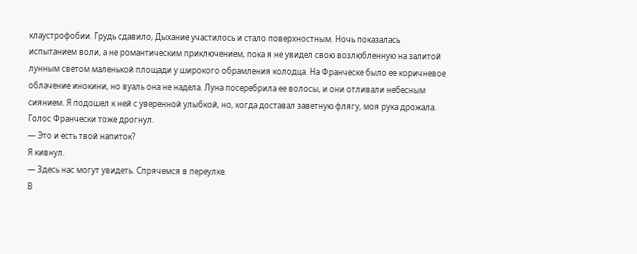клаустрофобии. Грудь сдавило, Дыхание участилось и стало поверхностным. Ночь показалась испытанием воли, а не романтическим приключением, пока я не увидел свою возлюбленную на залитой лунным светом маленькой площади у широкого обрамления колодца. На Франческе было ее коричневое облачение инокини, но вуаль она не надела. Луна посеребрила ее волосы, и они отливали небесным сиянием. Я подошел к ней с уверенной улыбкой, но, когда доставал заветную флягу, моя рука дрожала. Голос Франчески тоже дрогнул.
— Это и есть твой напиток?
Я кивнул.
— Здесь нас могут увидеть. Спрячемся в переулке.
В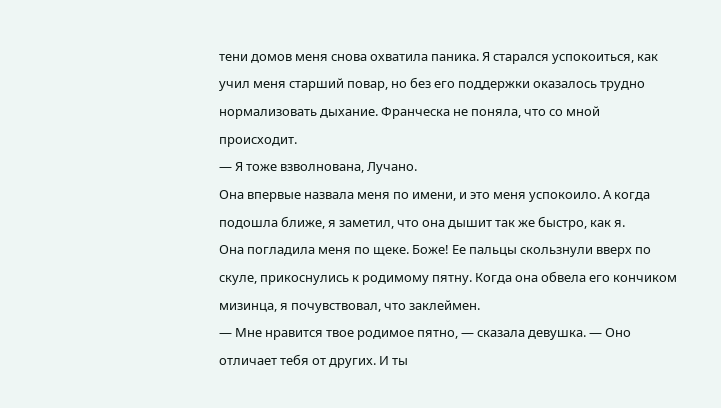тени домов меня снова охватила паника. Я старался успокоиться, как учил меня старший повар, но без его поддержки оказалось трудно нормализовать дыхание. Франческа не поняла, что со мной происходит.
— Я тоже взволнована, Лучано.
Она впервые назвала меня по имени, и это меня успокоило. А когда подошла ближе, я заметил, что она дышит так же быстро, как я.
Она погладила меня по щеке. Боже! Ее пальцы скользнули вверх по скуле, прикоснулись к родимому пятну. Когда она обвела его кончиком мизинца, я почувствовал, что заклеймен.
— Мне нравится твое родимое пятно, — сказала девушка. — Оно отличает тебя от других. И ты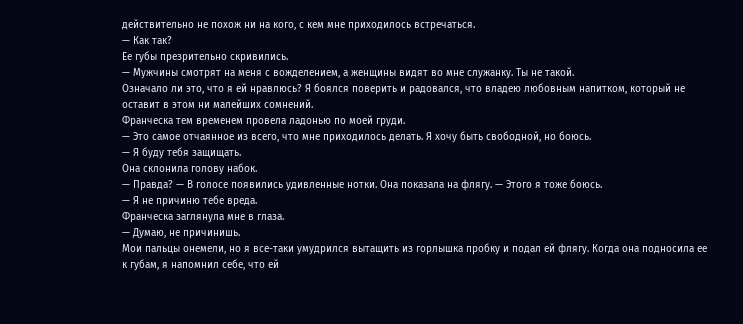действительно не похож ни на кого, с кем мне приходилось встречаться.
— Как так?
Ее губы презрительно скривились.
— Мужчины смотрят на меня с вожделением, а женщины видят во мне служанку. Ты не такой.
Означало ли это, что я ей нравлюсь? Я боялся поверить и радовался, что владею любовным напитком, который не оставит в этом ни малейших сомнений.
Франческа тем временем провела ладонью по моей груди.
— Это самое отчаянное из всего, что мне приходилось делать. Я хочу быть свободной, но боюсь.
— Я буду тебя защищать.
Она склонила голову набок.
— Правда? — В голосе появились удивленные нотки. Она показала на флягу. — Этого я тоже боюсь.
— Я не причиню тебе вреда.
Франческа заглянула мне в глаза.
— Думаю, не причинишь.
Мои пальцы онемели, но я все-таки умудрился вытащить из горлышка пробку и подал ей флягу. Когда она подносила ее к губам, я напомнил себе, что ей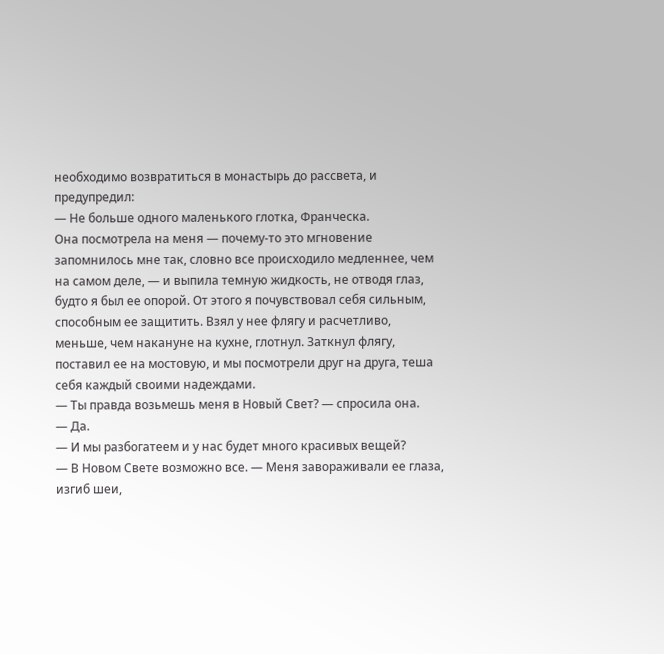необходимо возвратиться в монастырь до рассвета, и предупредил:
— Не больше одного маленького глотка, Франческа.
Она посмотрела на меня — почему-то это мгновение запомнилось мне так, словно все происходило медленнее, чем на самом деле, — и выпила темную жидкость, не отводя глаз, будто я был ее опорой. От этого я почувствовал себя сильным, способным ее защитить. Взял у нее флягу и расчетливо, меньше, чем накануне на кухне, глотнул. Заткнул флягу, поставил ее на мостовую, и мы посмотрели друг на друга, теша себя каждый своими надеждами.
— Ты правда возьмешь меня в Новый Свет? — спросила она.
— Да.
— И мы разбогатеем и у нас будет много красивых вещей?
— В Новом Свете возможно все. — Меня завораживали ее глаза, изгиб шеи,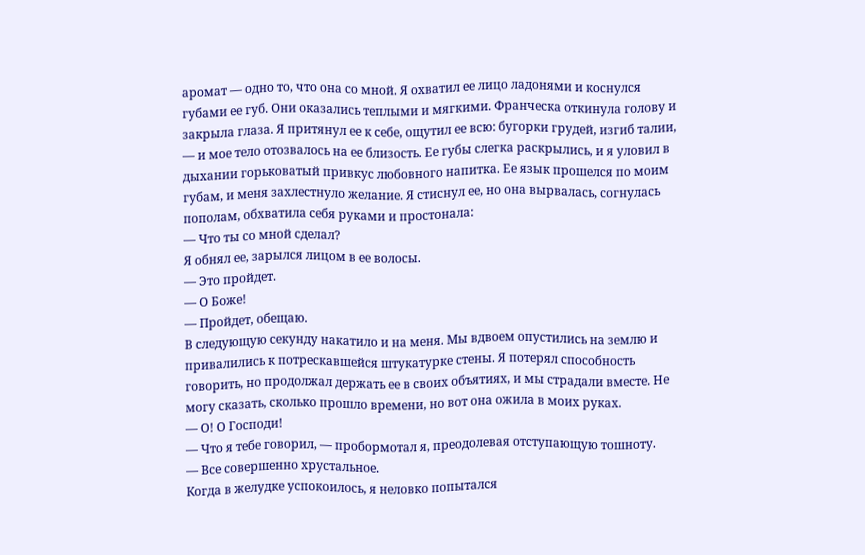аромат — одно то, что она со мной. Я охватил ее лицо ладонями и коснулся губами ее губ. Они оказались теплыми и мягкими. Франческа откинула голову и закрыла глаза. Я притянул ее к себе, ощутил ее всю: бугорки грудей, изгиб талии, — и мое тело отозвалось на ее близость. Ее губы слегка раскрылись, и я уловил в дыхании горьковатый привкус любовного напитка. Ее язык прошелся по моим губам, и меня захлестнуло желание. Я стиснул ее, но она вырвалась, согнулась пополам, обхватила себя руками и простонала:
— Что ты со мной сделал?
Я обнял ее, зарылся лицом в ее волосы.
— Это пройдет.
— О Боже!
— Пройдет, обещаю.
В следующую секунду накатило и на меня. Мы вдвоем опустились на землю и привалились к потрескавшейся штукатурке стены. Я потерял способность говорить, но продолжал держать ее в своих объятиях, и мы страдали вместе. Не могу сказать, сколько прошло времени, но вот она ожила в моих руках.
— О! О Господи!
— Что я тебе говорил, — пробормотал я, преодолевая отступающую тошноту.
— Все совершенно хрустальное.
Когда в желудке успокоилось, я неловко попытался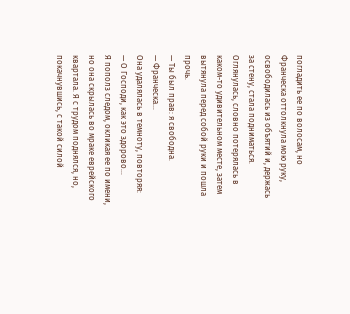погладить ее по волосам, но Франческа оттолкнула мою руку, освободилась из объятий и, держась за стену, стала подниматься. Оглянулась, словно потерялась в каком-то удивительном месте, затем вытянула перед собой руки и пошла прочь.
— Ты был прав: я свободна.
— Франческа…
Она удалялась в темноту, повторяя:
— О Господи, как это здорово…
Я пополз следом, окликая ее по имени, но она скрылась во мраке еврейского квартала. Я с трудом поднялся, но, покачнувшись, с такой силой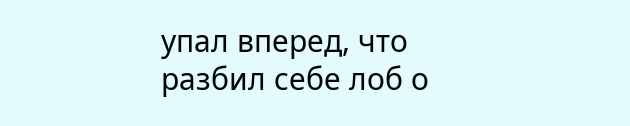упал вперед, что разбил себе лоб о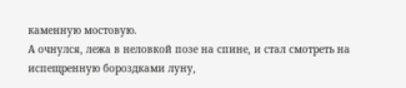каменную мостовую.
А очнулся, лежа в неловкой позе на спине, и стал смотреть на испещренную бороздками луну,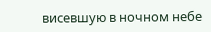висевшую в ночном небе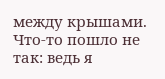между крышами. Что-то пошло не так: ведь я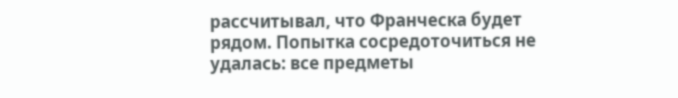рассчитывал, что Франческа будет рядом. Попытка сосредоточиться не удалась: все предметы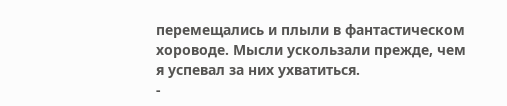перемещались и плыли в фантастическом хороводе. Мысли ускользали прежде, чем я успевал за них ухватиться.
-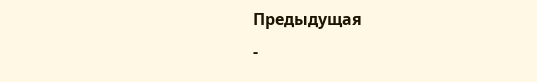Предыдущая
-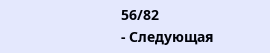56/82
- Следующая